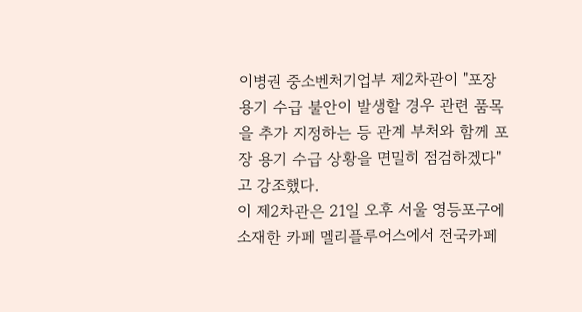이병권 중소벤처기업부 제2차관이 "포장 용기 수급 불안이 발생할 경우 관련 품목을 추가 지정하는 등 관계 부처와 함께 포장 용기 수급 상황을 면밀히 점검하겠다"고 강조했다.
이 제2차관은 21일 오후 서울 영등포구에 소재한 카페 멜리플루어스에서 전국카페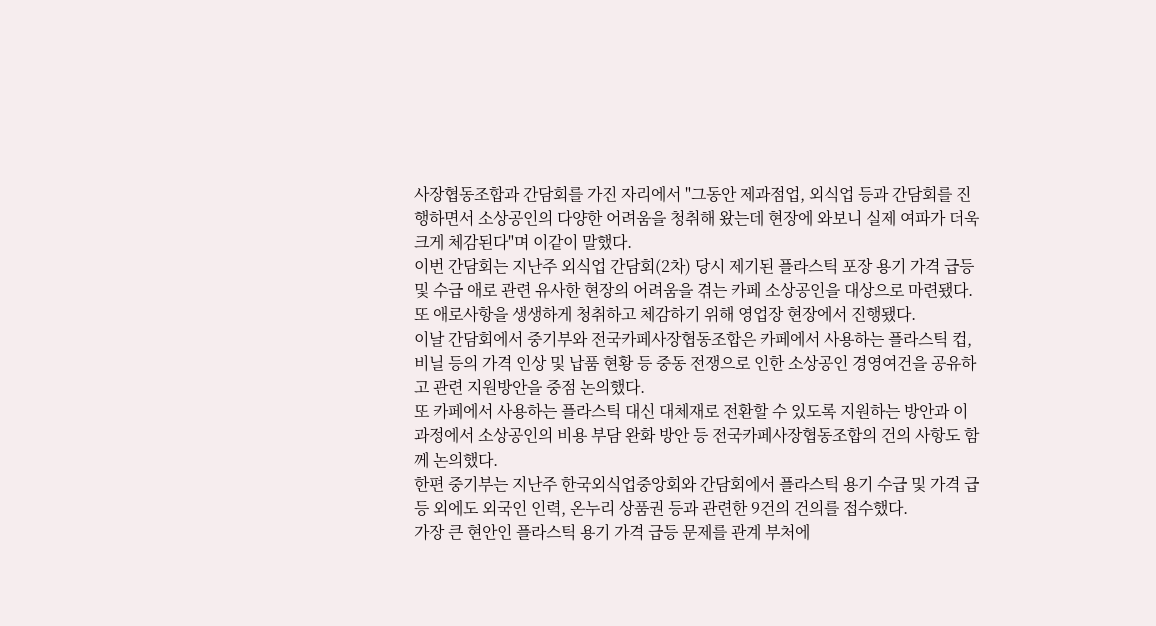사장협동조합과 간담회를 가진 자리에서 "그동안 제과점업, 외식업 등과 간담회를 진행하면서 소상공인의 다양한 어려움을 청취해 왔는데 현장에 와보니 실제 여파가 더욱 크게 체감된다"며 이같이 말했다.
이번 간담회는 지난주 외식업 간담회(2차) 당시 제기된 플라스틱 포장 용기 가격 급등 및 수급 애로 관련 유사한 현장의 어려움을 겪는 카페 소상공인을 대상으로 마련됐다. 또 애로사항을 생생하게 청취하고 체감하기 위해 영업장 현장에서 진행됐다.
이날 간담회에서 중기부와 전국카페사장협동조합은 카페에서 사용하는 플라스틱 컵, 비닐 등의 가격 인상 및 납품 현황 등 중동 전쟁으로 인한 소상공인 경영여건을 공유하고 관련 지원방안을 중점 논의했다.
또 카페에서 사용하는 플라스틱 대신 대체재로 전환할 수 있도록 지원하는 방안과 이 과정에서 소상공인의 비용 부담 완화 방안 등 전국카페사장협동조합의 건의 사항도 함께 논의했다.
한편 중기부는 지난주 한국외식업중앙회와 간담회에서 플라스틱 용기 수급 및 가격 급등 외에도 외국인 인력, 온누리 상품권 등과 관련한 9건의 건의를 접수했다.
가장 큰 현안인 플라스틱 용기 가격 급등 문제를 관계 부처에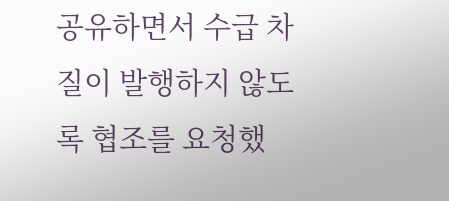공유하면서 수급 차질이 발행하지 않도록 협조를 요청했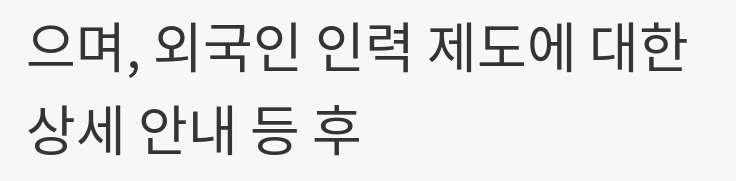으며, 외국인 인력 제도에 대한 상세 안내 등 후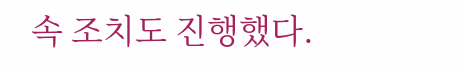속 조치도 진행했다.